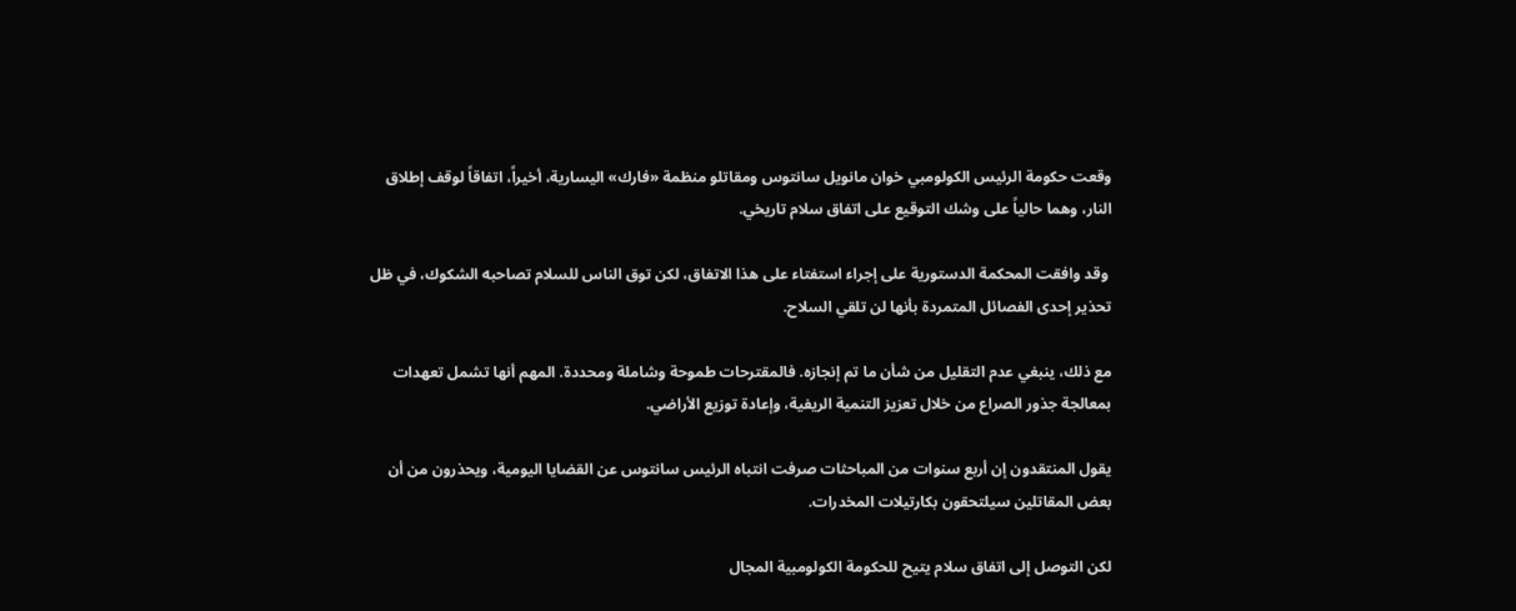وقعت حكومة الرئيس الكولومبي خوان مانويل سانتوس ومقاتلو منظمة «فارك» اليسارية، أخيراً، اتفاقاً لوقف إطلاق النار، وهما حالياً على وشك التوقيع على اتفاق سلام تاريخي.

 وقد وافقت المحكمة الدستورية على إجراء استفتاء على هذا الاتفاق، لكن توق الناس للسلام تصاحبه الشكوك، في ظل تحذير إحدى الفصائل المتمردة بأنها لن تلقي السلاح.

مع ذلك، ينبغي عدم التقليل من شأن ما تم إنجازه. فالمقترحات طموحة وشاملة ومحددة. المهم أنها تشمل تعهدات بمعالجة جذور الصراع من خلال تعزيز التنمية الريفية، وإعادة توزيع الأراضي.

يقول المنتقدون إن أربع سنوات من المباحثات صرفت انتباه الرئيس سانتوس عن القضايا اليومية، ويحذرون من أن بعض المقاتلين سيلتحقون بكارتيلات المخدرات.

لكن التوصل إلى اتفاق سلام يتيح للحكومة الكولومبية المجال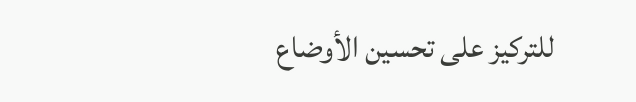للتركيز على تحسين الأوضاع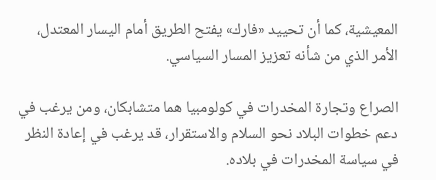المعيشية، كما أن تحييد «فارك» يفتح الطريق أمام اليسار المعتدل، الأمر الذي من شأنه تعزيز المسار السياسي.

الصراع وتجارة المخدرات في كولومبيا هما متشابكان، ومن يرغب في دعم خطوات البلاد نحو السلام والاستقرار، قد يرغب في إعادة النظر في سياسة المخدرات في بلاده.